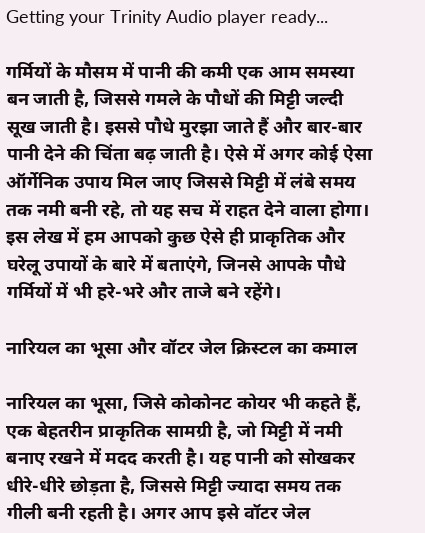Getting your Trinity Audio player ready...

गर्मियों के मौसम में पानी की कमी एक आम समस्या बन जाती है, जिससे गमले के पौधों की मिट्टी जल्दी सूख जाती है। इससे पौधे मुरझा जाते हैं और बार-बार पानी देने की चिंता बढ़ जाती है। ऐसे में अगर कोई ऐसा ऑर्गेनिक उपाय मिल जाए जिससे मिट्टी में लंबे समय तक नमी बनी रहे, तो यह सच में राहत देने वाला होगा। इस लेख में हम आपको कुछ ऐसे ही प्राकृतिक और घरेलू उपायों के बारे में बताएंगे, जिनसे आपके पौधे गर्मियों में भी हरे-भरे और ताजे बने रहेंगे।

नारियल का भूसा और वॉटर जेल क्रिस्टल का कमाल

नारियल का भूसा, जिसे कोकोनट कोयर भी कहते हैं, एक बेहतरीन प्राकृतिक सामग्री है, जो मिट्टी में नमी बनाए रखने में मदद करती है। यह पानी को सोखकर धीरे-धीरे छोड़ता है, जिससे मिट्टी ज्यादा समय तक गीली बनी रहती है। अगर आप इसे वॉटर जेल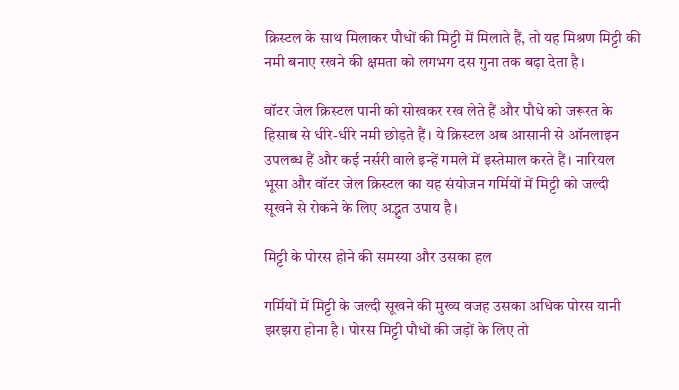क्रिस्टल के साथ मिलाकर पौधों की मिट्टी में मिलाते हैं, तो यह मिश्रण मिट्टी की नमी बनाए रखने की क्षमता को लगभग दस गुना तक बढ़ा देता है।

वॉटर जेल क्रिस्टल पानी को सोखकर रख लेते हैं और पौधे को जरूरत के हिसाब से धीरे-धीरे नमी छोड़ते हैं। ये क्रिस्टल अब आसानी से ऑनलाइन उपलब्ध हैं और कई नर्सरी वाले इन्हें गमले में इस्तेमाल करते हैं। नारियल भूसा और वॉटर जेल क्रिस्टल का यह संयोजन गर्मियों में मिट्टी को जल्दी सूखने से रोकने के लिए अद्भुत उपाय है।

मिट्टी के पोरस होने की समस्या और उसका हल

गर्मियों में मिट्टी के जल्दी सूखने की मुख्य वजह उसका अधिक पोरस यानी झरझरा होना है। पोरस मिट्टी पौधों की जड़ों के लिए तो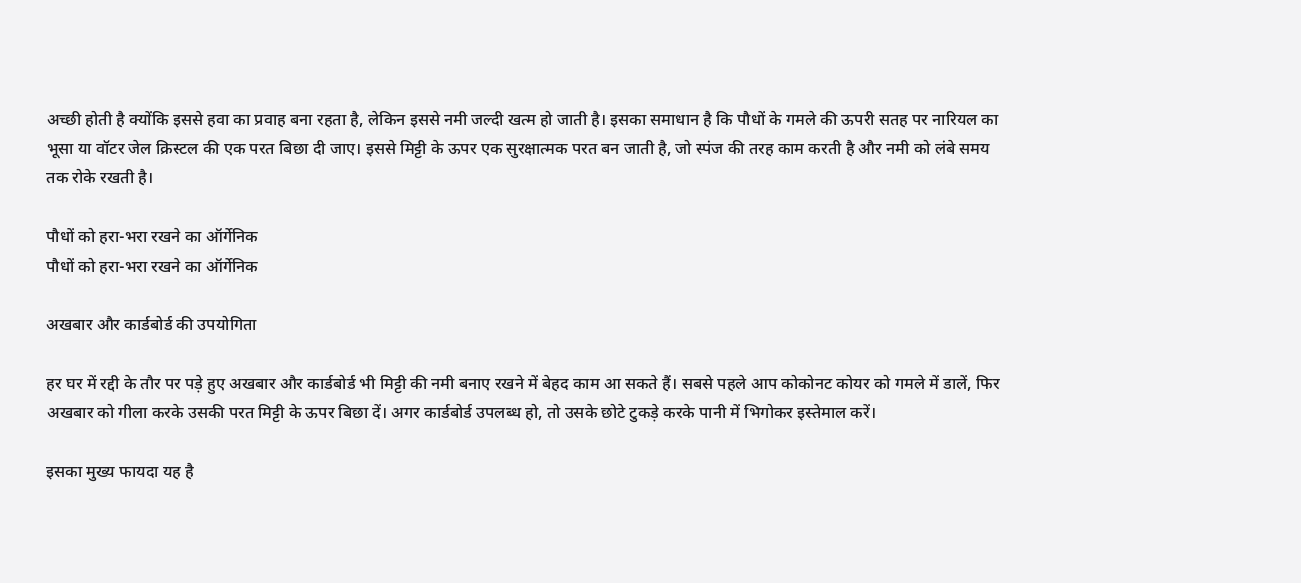अच्छी होती है क्योंकि इससे हवा का प्रवाह बना रहता है, लेकिन इससे नमी जल्दी खत्म हो जाती है। इसका समाधान है कि पौधों के गमले की ऊपरी सतह पर नारियल का भूसा या वॉटर जेल क्रिस्टल की एक परत बिछा दी जाए। इससे मिट्टी के ऊपर एक सुरक्षात्मक परत बन जाती है, जो स्पंज की तरह काम करती है और नमी को लंबे समय तक रोके रखती है।

पौधों को हरा-भरा रखने का ऑर्गेनिक
पौधों को हरा-भरा रखने का ऑर्गेनिक

अखबार और कार्डबोर्ड की उपयोगिता

हर घर में रद्दी के तौर पर पड़े हुए अखबार और कार्डबोर्ड भी मिट्टी की नमी बनाए रखने में बेहद काम आ सकते हैं। सबसे पहले आप कोकोनट कोयर को गमले में डालें, फिर अखबार को गीला करके उसकी परत मिट्टी के ऊपर बिछा दें। अगर कार्डबोर्ड उपलब्ध हो, तो उसके छोटे टुकड़े करके पानी में भिगोकर इस्तेमाल करें।

इसका मुख्य फायदा यह है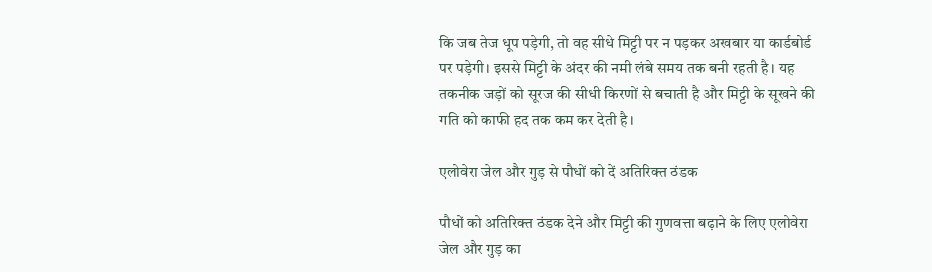कि जब तेज धूप पड़ेगी, तो वह सीधे मिट्टी पर न पड़कर अखबार या कार्डबोर्ड पर पड़ेगी। इससे मिट्टी के अंदर की नमी लंबे समय तक बनी रहती है। यह तकनीक जड़ों को सूरज की सीधी किरणों से बचाती है और मिट्टी के सूखने की गति को काफी हद तक कम कर देती है।

एलोवेरा जेल और गुड़ से पौधों को दें अतिरिक्त ठंडक

पौधों को अतिरिक्त ठंडक देने और मिट्टी की गुणवत्ता बढ़ाने के लिए एलोवेरा जेल और गुड़ का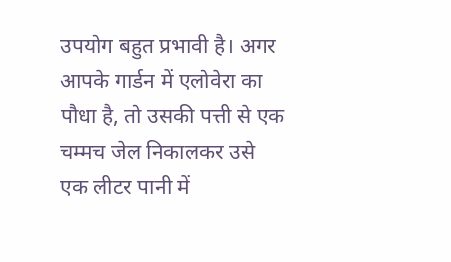उपयोग बहुत प्रभावी है। अगर आपके गार्डन में एलोवेरा का पौधा है, तो उसकी पत्ती से एक चम्मच जेल निकालकर उसे एक लीटर पानी में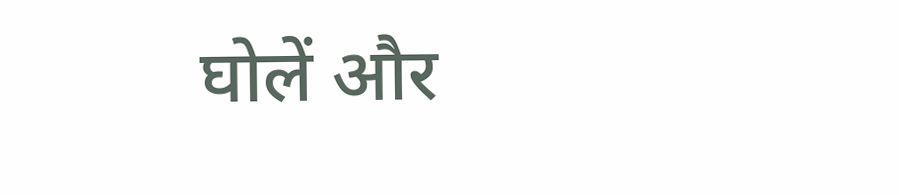घोलें और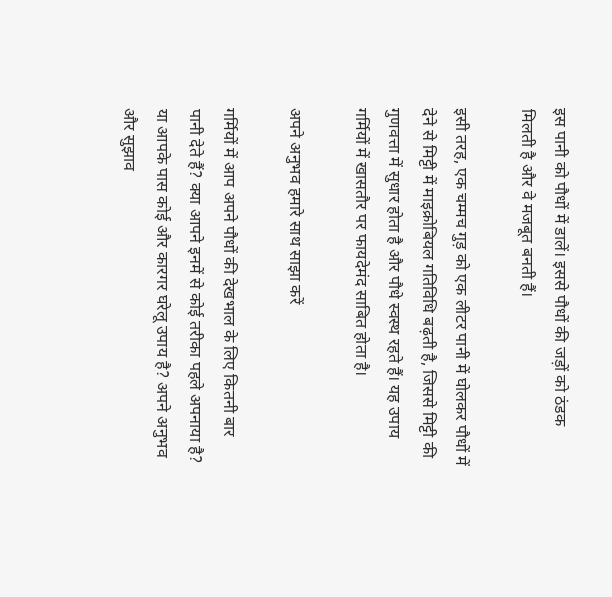इस पानी को पौधों में डालें। इससे पौधों की जड़ों को ठंडक मिलती है और वे मजबूत बनती हैं।

इसी तरह, एक चम्मच गुड़ को एक लीटर पानी में घोलकर पौधों में देने से मिट्टी में माइक्रोबियल गतिविधि बढ़ती है, जिससे मिट्टी की गुणवत्ता में सुधार होता है और पौधे स्वस्थ रहते हैं। यह उपाय गर्मियों में खासतौर पर फायदेमंद साबित होता है।

अपने अनुभव हमारे साथ साझा करें

गर्मियों में आप अपने पौधों की देखभाल के लिए कितनी बार पानी देते हैं? क्या आपने इनमें से कोई तरीका पहले अपनाया है? या आपके पास कोई और कारगर घरेलू उपाय है? अपने अनुभव और सुझाव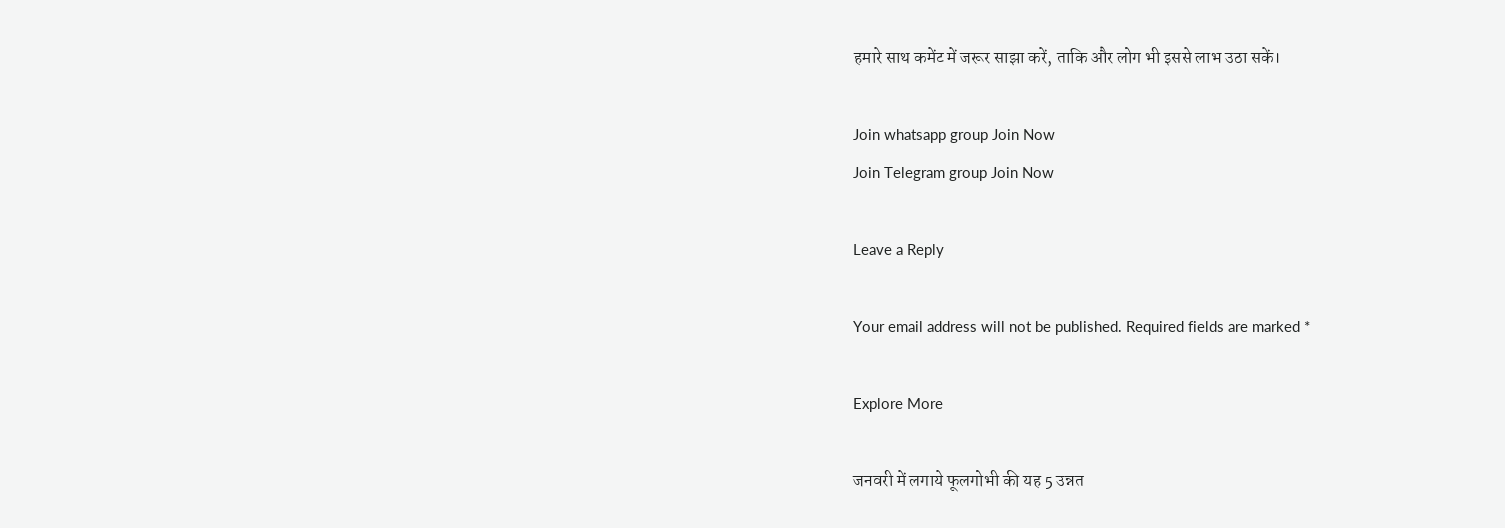हमारे साथ कमेंट में जरूर साझा करें, ताकि और लोग भी इससे लाभ उठा सकें।

Join whatsapp group Join Now
Join Telegram group Join Now

Leave a Reply

Your email address will not be published. Required fields are marked *

Explore More

जनवरी में लगाये फूलगोभी की यह 5 उन्नत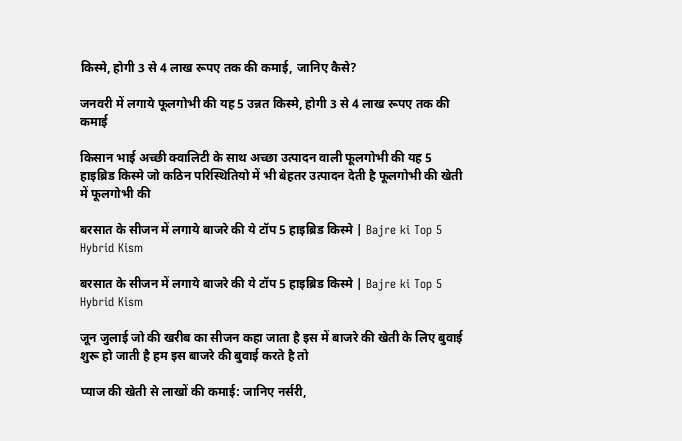किस्मे, होगी 3 से 4 लाख रूपए तक की कमाई, जानिए कैसे?

जनवरी में लगाये फूलगोभी की यह 5 उन्नत किस्मे, होगी 3 से 4 लाख रूपए तक की कमाई

किसान भाई अच्छी क्वालिटी के साथ अच्छा उत्पादन वाली फूलगोभी की यह 5 हाइब्रिड किस्मे जो कठिन परिस्थितियो में भी बेहतर उत्पादन देती है फूलगोभी की खेती में फूलगोभी की

बरसात के सीजन में लगाये बाजरे की ये टॉप 5 हाइब्रिड किस्मे | Bajre ki Top 5 Hybrid Kism

बरसात के सीजन में लगाये बाजरे की ये टॉप 5 हाइब्रिड किस्मे | Bajre ki Top 5 Hybrid Kism

जून जुलाई जो की खरीब का सीजन कहा जाता है इस में बाजरे की खेती के लिए बुवाई शुरू हो जाती है हम इस बाजरे की बुवाई करते है तो

प्याज की खेती से लाखों की कमाई: जानिए नर्सरी,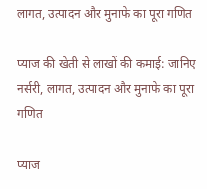लागत, उत्पादन और मुनाफे का पूरा गणित

प्याज की खेती से लाखों की कमाई: जानिए नर्सरी, लागत, उत्पादन और मुनाफे का पूरा गणित

प्याज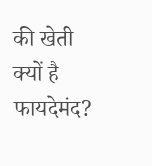की खेती क्यों है फायदेमंद?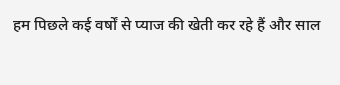हम पिछले कई वर्षों से प्याज की खेती कर रहे हैं और साल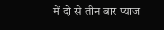में दो से तीन बार प्याज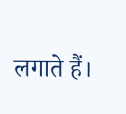लगाते हैं।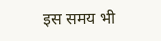इस समय भी